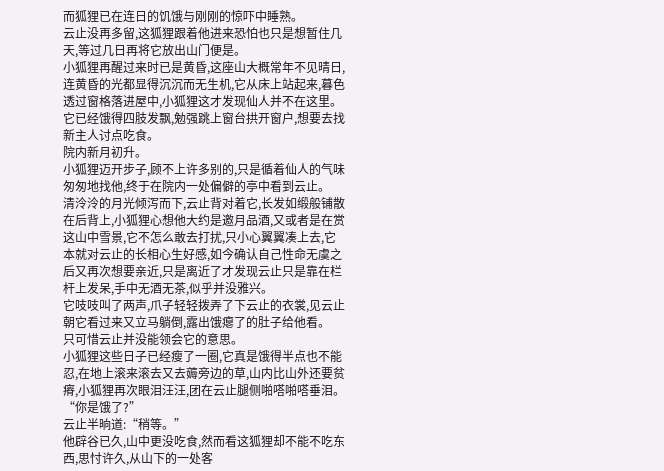而狐狸已在连日的饥饿与刚刚的惊吓中睡熟。
云止没再多留,这狐狸跟着他进来恐怕也只是想暂住几天,等过几日再将它放出山门便是。
小狐狸再醒过来时已是黄昏,这座山大概常年不见晴日,连黄昏的光都显得沉沉而无生机,它从床上站起来,暮色透过窗格落进屋中,小狐狸这才发现仙人并不在这里。
它已经饿得四肢发飘,勉强跳上窗台拱开窗户,想要去找新主人讨点吃食。
院内新月初升。
小狐狸迈开步子,顾不上许多别的,只是循着仙人的气味匆匆地找他,终于在院内一处偏僻的亭中看到云止。
清泠泠的月光倾泻而下,云止背对着它,长发如缎般铺散在后背上,小狐狸心想他大约是邀月品酒,又或者是在赏这山中雪景,它不怎么敢去打扰,只小心翼翼凑上去,它本就对云止的长相心生好感,如今确认自己性命无虞之后又再次想要亲近,只是离近了才发现云止只是靠在栏杆上发呆,手中无酒无茶,似乎并没雅兴。
它吱吱叫了两声,爪子轻轻拨弄了下云止的衣裳,见云止朝它看过来又立马躺倒,露出饿瘪了的肚子给他看。
只可惜云止并没能领会它的意思。
小狐狸这些日子已经瘦了一圈,它真是饿得半点也不能忍,在地上滚来滚去又去薅旁边的草,山内比山外还要贫瘠,小狐狸再次眼泪汪汪,团在云止腿侧啪嗒啪嗒垂泪。
“你是饿了?”
云止半晌道:“稍等。”
他辟谷已久,山中更没吃食,然而看这狐狸却不能不吃东西,思忖许久,从山下的一处客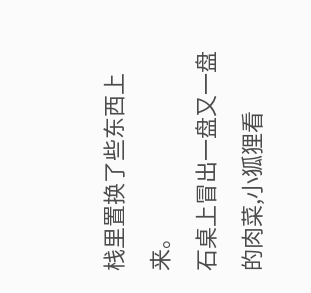栈里置换了些东西上来。
石桌上冒出一盘又一盘的肉菜,小狐狸看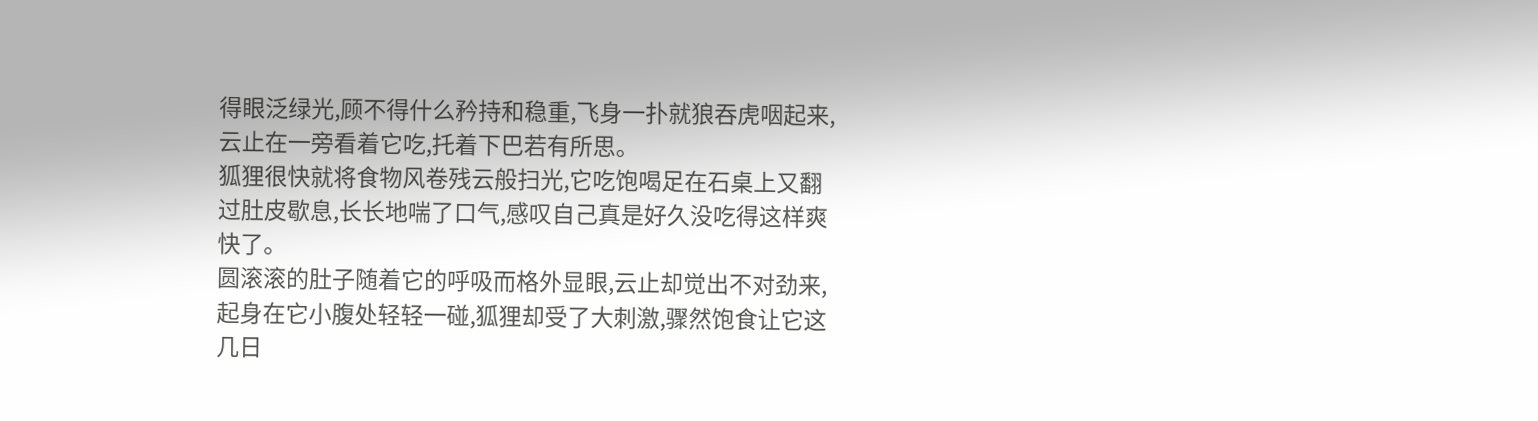得眼泛绿光,顾不得什么矜持和稳重,飞身一扑就狼吞虎咽起来,云止在一旁看着它吃,托着下巴若有所思。
狐狸很快就将食物风卷残云般扫光,它吃饱喝足在石桌上又翻过肚皮歇息,长长地喘了口气,感叹自己真是好久没吃得这样爽快了。
圆滚滚的肚子随着它的呼吸而格外显眼,云止却觉出不对劲来,起身在它小腹处轻轻一碰,狐狸却受了大刺激,骤然饱食让它这几日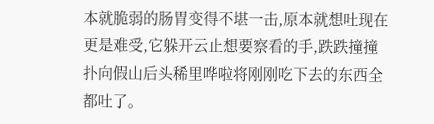本就脆弱的肠胃变得不堪一击,原本就想吐现在更是难受,它躲开云止想要察看的手,跌跌撞撞扑向假山后头稀里哗啦将刚刚吃下去的东西全都吐了。